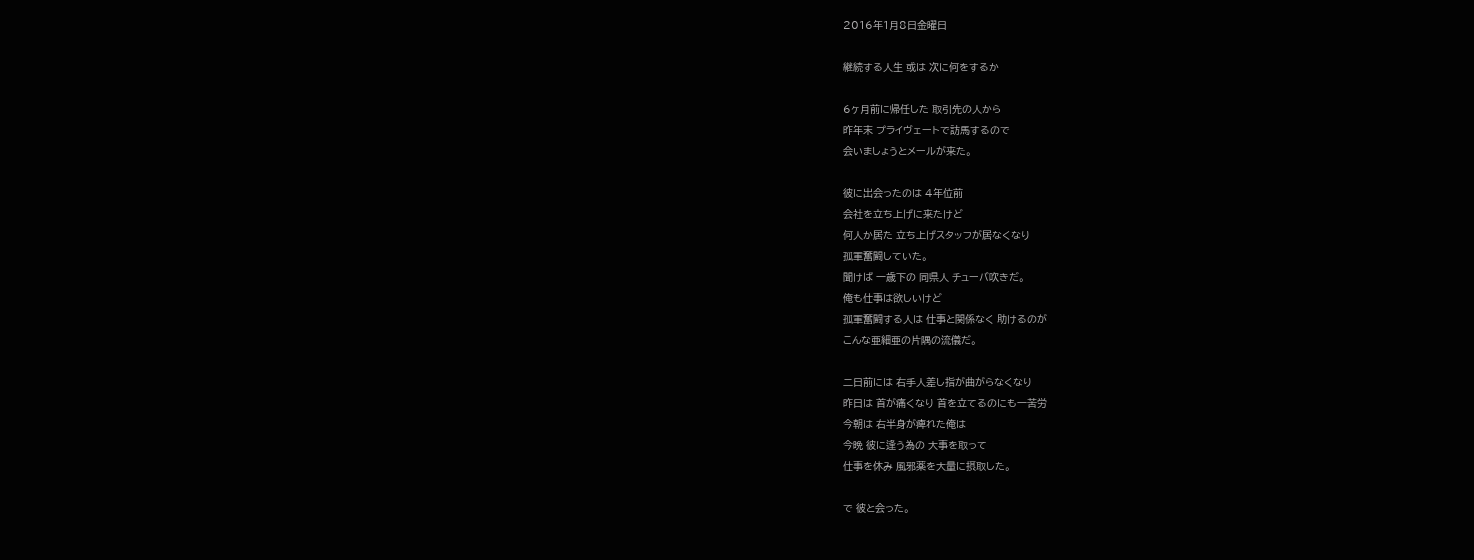2016年1月8日金曜日

継続する人生 或は 次に何をするか

6ヶ月前に帰任した 取引先の人から
昨年末 プライヴェートで訪馬するので
会いましょうとメールが来た。

彼に出会ったのは 4年位前
会社を立ち上げに来たけど
何人か居た 立ち上げスタッフが居なくなり
孤軍奮闘していた。
聞けば 一歳下の 同県人 チューバ吹きだ。
俺も仕事は欲しいけど
孤軍奮闘する人は 仕事と関係なく 助けるのが
こんな亜細亜の片隅の流儀だ。

二日前には 右手人差し指が曲がらなくなり
昨日は 首が痛くなり 首を立てるのにも一苦労
今朝は 右半身が痺れた俺は
今晩 彼に逢う為の 大事を取って
仕事を休み 風邪薬を大量に摂取した。

で 彼と会った。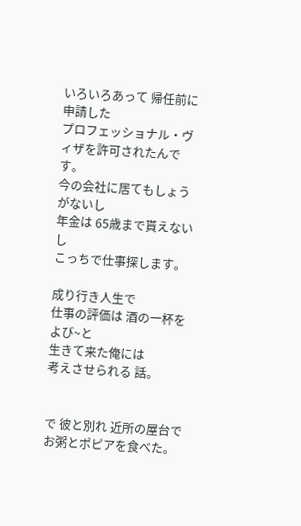いろいろあって 帰任前に申請した
プロフェッショナル・ヴィザを許可されたんです。
今の会社に居てもしょうがないし
年金は 65歳まで貰えないし
こっちで仕事探します。

成り行き人生で
仕事の評価は 酒の一杯をよび~と
生きて来た俺には
考えさせられる 話。


で 彼と別れ 近所の屋台でお粥とポピアを食べた。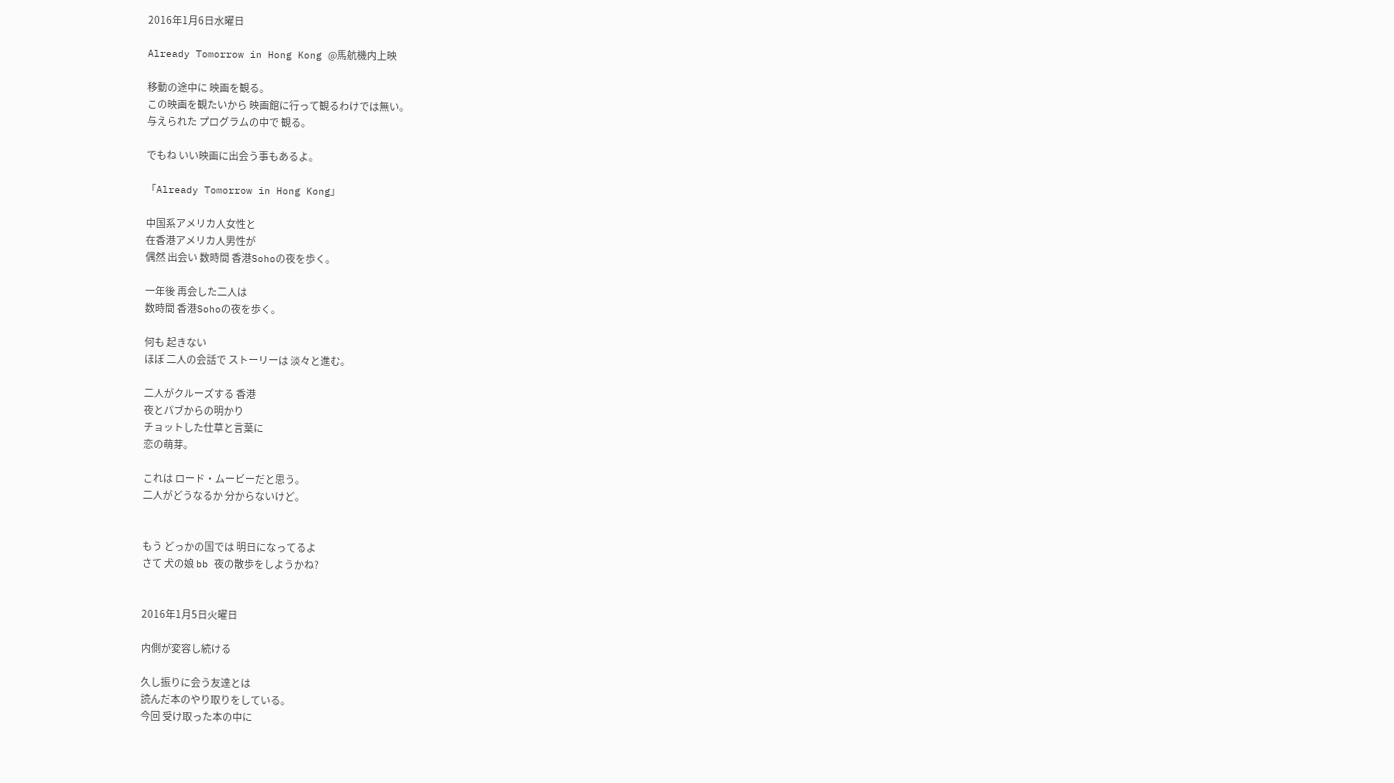2016年1月6日水曜日

Already Tomorrow in Hong Kong @馬航機内上映

移動の途中に 映画を観る。
この映画を観たいから 映画館に行って観るわけでは無い。
与えられた プログラムの中で 観る。

でもね いい映画に出会う事もあるよ。

「Already Tomorrow in Hong Kong」

中国系アメリカ人女性と
在香港アメリカ人男性が
偶然 出会い 数時間 香港Sohoの夜を歩く。

一年後 再会した二人は
数時間 香港Sohoの夜を歩く。

何も 起きない
ほぼ 二人の会話で ストーリーは 淡々と進む。

二人がクルーズする 香港
夜とパブからの明かり
チョットした仕草と言葉に
恋の萌芽。

これは ロード・ムービーだと思う。
二人がどうなるか 分からないけど。


もう どっかの国では 明日になってるよ
さて 犬の娘 bb 夜の散歩をしようかね?


2016年1月5日火曜日

内側が変容し続ける

久し振りに会う友達とは
読んだ本のやり取りをしている。
今回 受け取った本の中に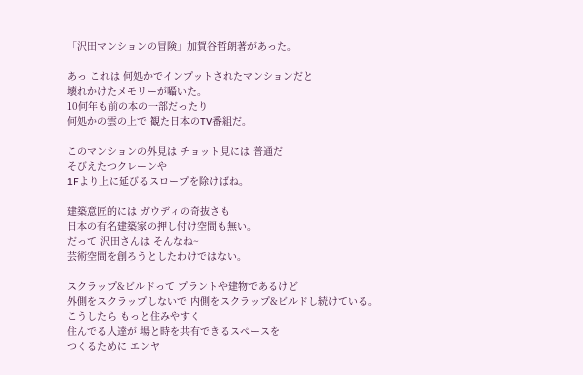「沢田マンションの冒険」加賀谷哲朗著があった。

あっ これは 何処かでインプットされたマンションだと
壊れかけたメモリーが囁いた。
10何年も前の本の一部だったり
何処かの雲の上で 観た日本のTV番組だ。

このマンションの外見は チョット見には 普通だ
そびえたつクレーンや
1Fより上に延びるスロープを除けばね。

建築意匠的には ガウディの奇抜さも
日本の有名建築家の押し付け空間も無い。
だって 沢田さんは そんなね~
芸術空間を創ろうとしたわけではない。

スクラップ&ビルドって プラントや建物であるけど
外側をスクラップしないで 内側をスクラップ&ビルドし続けている。
こうしたら もっと住みやすく
住んでる人達が 場と時を共有できるスペースを
つくるために エンヤ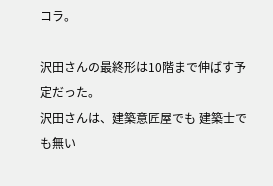コラ。

沢田さんの最終形は10階まで伸ばす予定だった。
沢田さんは、建築意匠屋でも 建築士でも無い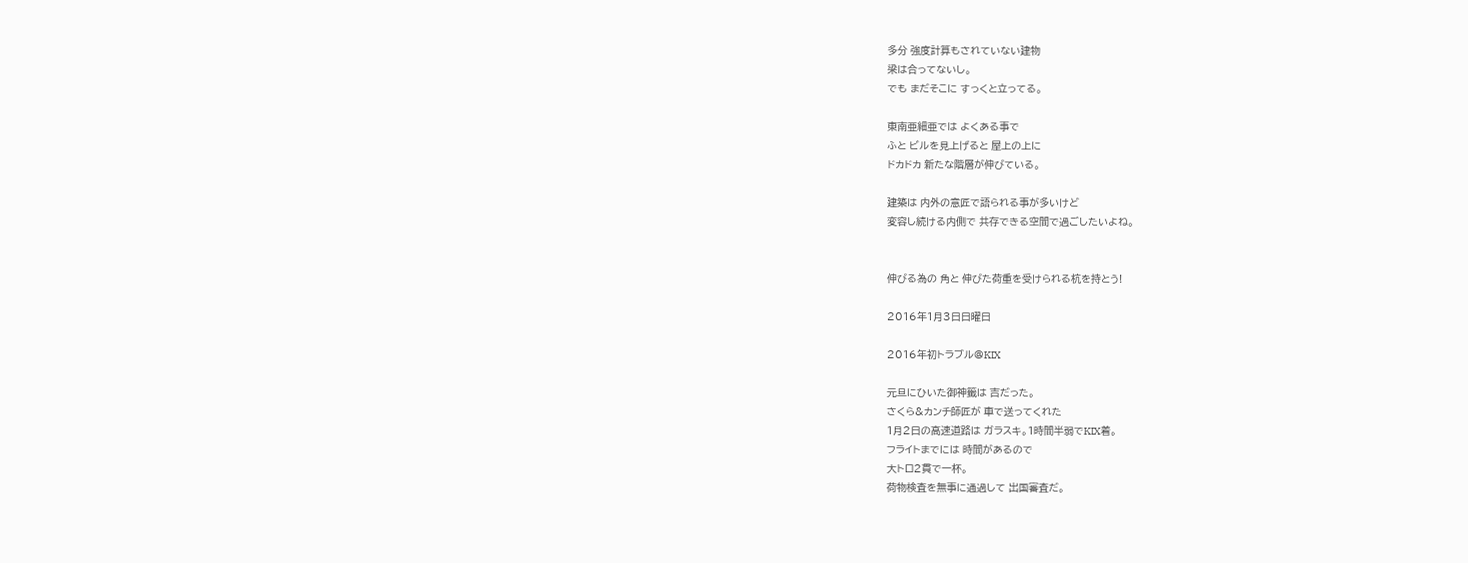多分 強度計算もされていない建物
梁は合ってないし。
でも まだそこに すっくと立ってる。

東南亜細亜では よくある事で
ふと ビルを見上げると 屋上の上に
ドカドカ 新たな階層が伸びている。

建築は 内外の意匠で語られる事が多いけど
変容し続ける内側で 共存できる空間で過ごしたいよね。


伸びる為の 角と 伸びた荷重を受けられる杭を持とう!

2016年1月3日日曜日

2016年初トラブル@KIX

元旦にひいた御神籤は 吉だった。
さくら&カンチ師匠が 車で送ってくれた
1月2日の高速道路は ガラスキ。1時間半弱でKIX着。
フライトまでには 時間があるので
大トロ2貫で一杯。
荷物検査を無事に通過して 出国審査だ。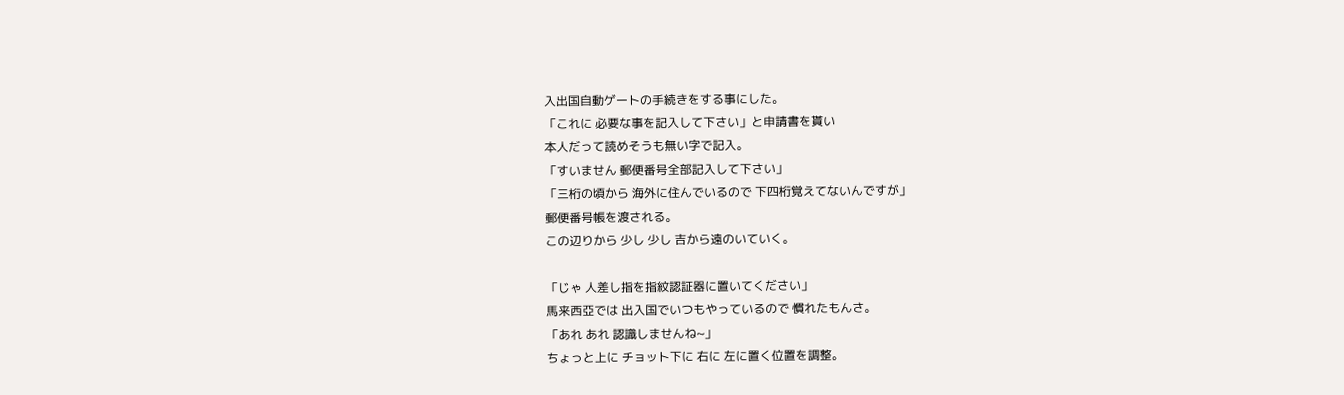入出国自動ゲートの手続きをする事にした。
「これに 必要な事を記入して下さい」と申請書を貰い
本人だって読めそうも無い字で記入。
「すいません 郵便番号全部記入して下さい」
「三桁の頃から 海外に住んでいるので 下四桁覚えてないんですが」
郵便番号帳を渡される。
この辺りから 少し 少し 吉から遠のいていく。

「じゃ 人差し指を指紋認証器に置いてください」
馬来西亞では 出入国でいつもやっているので 慣れたもんさ。
「あれ あれ 認識しませんね~」
ちょっと上に チョット下に 右に 左に置く位置を調整。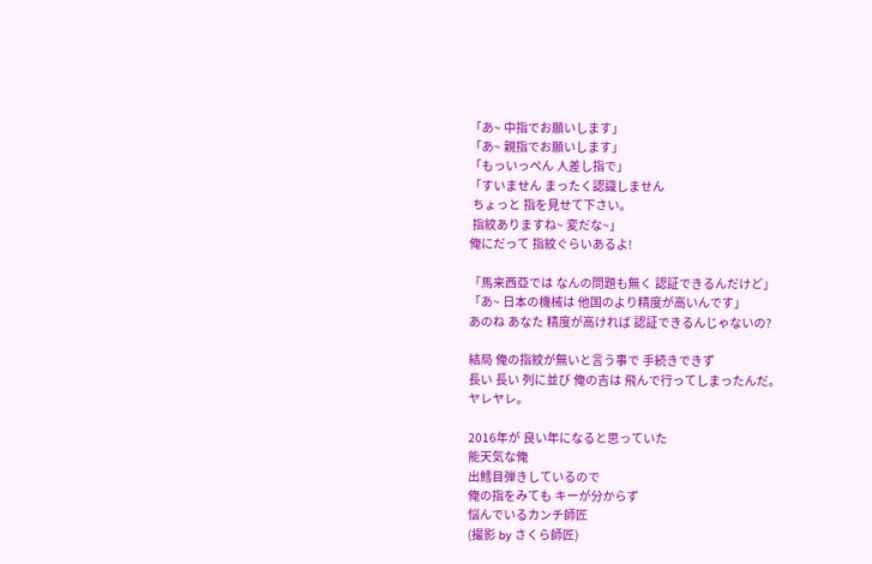「あ~ 中指でお願いします」
「あ~ 親指でお願いします」
「もっいっぺん 人差し指で」
「すいません まったく認識しません
 ちょっと 指を見せて下さい。
 指紋ありますね~ 変だな~」
俺にだって 指紋ぐらいあるよ!

「馬来西亞では なんの問題も無く 認証できるんだけど」
「あ~ 日本の機械は 他国のより精度が高いんです」
あのね あなた 精度が高ければ 認証できるんじゃないの?

結局 俺の指紋が無いと言う事で 手続きできず
長い 長い 列に並び 俺の吉は 飛んで行ってしまったんだ。
ヤレヤレ。

2016年が 良い年になると思っていた
能天気な俺
出鱈目弾きしているので
俺の指をみても キーが分からず
悩んでいるカンチ師匠
(撮影 by さくら師匠)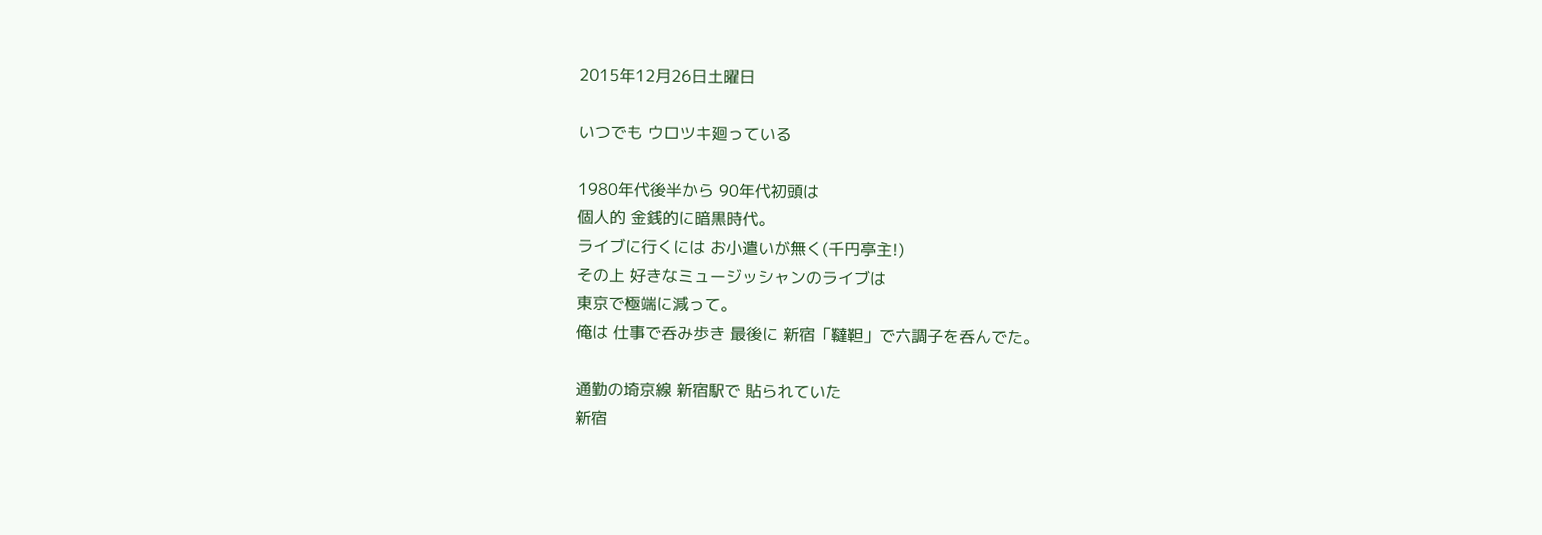2015年12月26日土曜日

いつでも ウロツキ廻っている

1980年代後半から 90年代初頭は
個人的 金銭的に暗黒時代。
ライブに行くには お小遣いが無く(千円亭主!)
その上 好きなミュージッシャンのライブは
東京で極端に減って。
俺は 仕事で呑み歩き 最後に 新宿「韃靼」で六調子を呑んでた。

通勤の埼京線 新宿駅で 貼られていた
新宿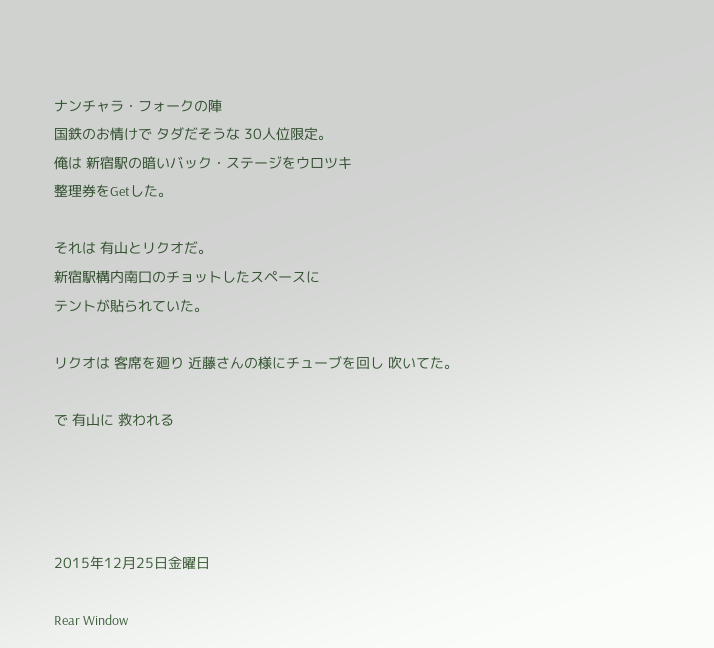ナンチャラ・フォークの陣
国鉄のお情けで タダだそうな 30人位限定。
俺は 新宿駅の暗いバック・ステージをウロツキ
整理券をGetした。

それは 有山とリクオだ。
新宿駅構内南口のチョットしたスペースに
テントが貼られていた。

リクオは 客席を廻り 近藤さんの様にチューブを回し 吹いてた。

で 有山に 救われる




2015年12月25日金曜日

Rear Window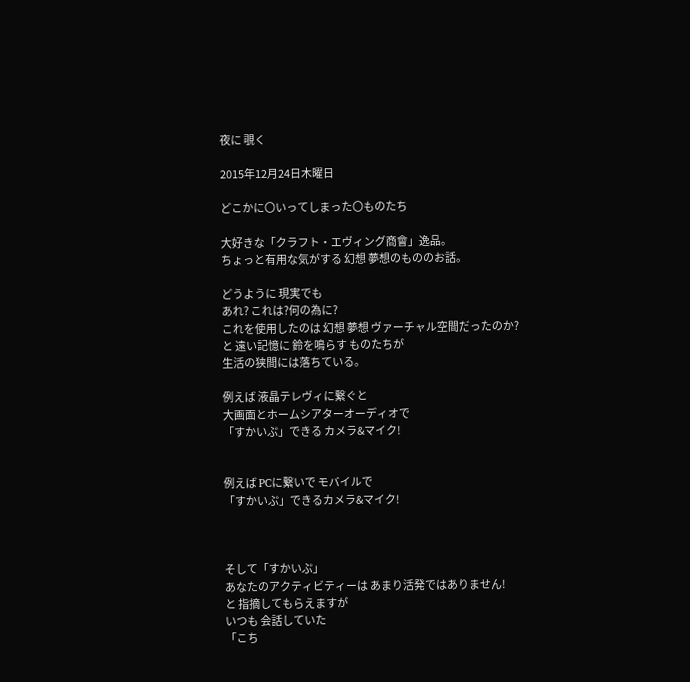夜に 覗く

2015年12月24日木曜日

どこかに〇いってしまった〇ものたち

大好きな「クラフト・エヴィング商會」逸品。
ちょっと有用な気がする 幻想 夢想のもののお話。

どうように 現実でも
あれ? これは?何の為に?
これを使用したのは 幻想 夢想 ヴァーチャル空間だったのか?
と 遠い記憶に 鈴を鳴らす ものたちが
生活の狭間には落ちている。

例えば 液晶テレヴィに繋ぐと
大画面とホームシアターオーディオで
「すかいぷ」できる カメラ&マイク!


例えば PCに繋いで モバイルで
「すかいぷ」できるカメラ&マイク!



そして「すかいぷ」
あなたのアクティビティーは あまり活発ではありません!
と 指摘してもらえますが
いつも 会話していた
「こち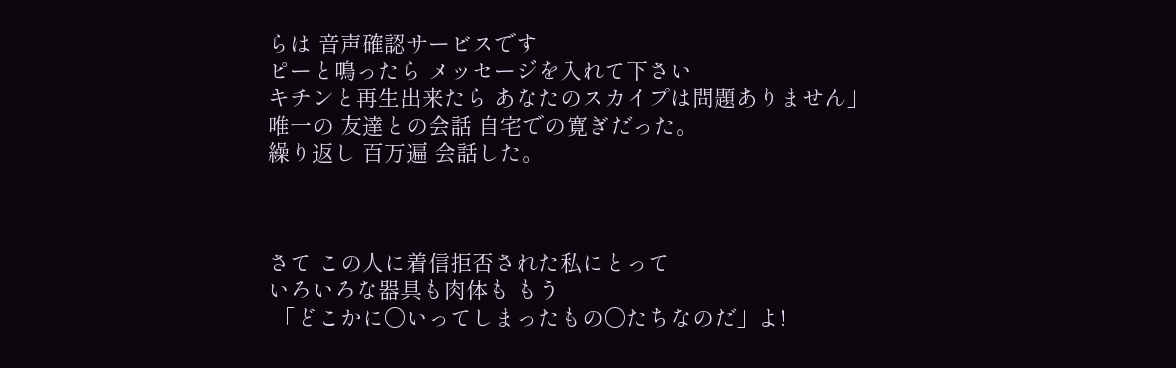らは 音声確認サービスです
ピーと鳴ったら メッセージを入れて下さい
キチンと再生出来たら あなたのスカイプは問題ありません」
唯一の 友達との会話 自宅での寛ぎだった。
繰り返し 百万遍 会話した。



さて この人に着信拒否された私にとって
いろいろな器具も肉体も もう
 「どこかに〇いってしまったもの〇たちなのだ」よ!